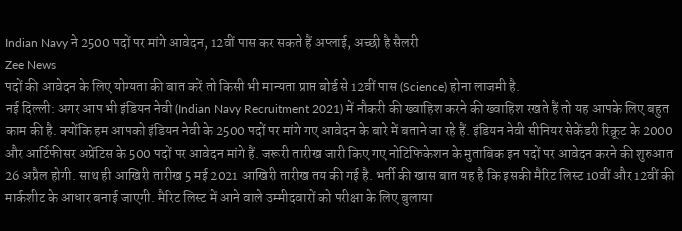Indian Navy ने 2500 पदों पर मांगे आवेदन, 12वीं पास कर सकते हैं अप्लाई, अच्छी है सैलरी
Zee News
पदों की आवेदन के लिए योग्यता की बात करें तो किसी भी मान्यता प्राप्त बोर्ड से 12वीं पास (Science) होना लाजमी है.
नई दिल्ली: अगर आप भी इंडियन नेवी (Indian Navy Recruitment 2021) में नौकरी की ख्वाहिश करने की ख्वाहिश रखते हैं तो यह आपके लिए बहुत काम की है. क्योंकि हम आपको इंडियन नेवी के 2500 पदों पर मांगे गए आवेदन के बारे में बताने जा रहे हैं. इंडियन नेवी सीनियर सेकेंडरी रिक्रूट के 2000 और आर्टिफीसर अप्रेंटिस के 500 पदों पर आवेदन मांगे हैं. जरूरी तारीख जारी किए गए नोटिफिकेशन के मुताबिक इन पदों पर आवेदन करने की शुरुआत 26 अप्रैल होगी. साथ ही आखिरी तारीख 5 मई 2021 आखिरी तारीख तय की गई है. भर्ती की खास बात यह है कि इसकी मैरिट लिस्ट 10वीं और 12वीं की मार्कशीट के आधार बनाई जाएगी. मैरिट लिस्ट में आने वाले उम्मीदवारों को परीक्षा के लिए बुलाया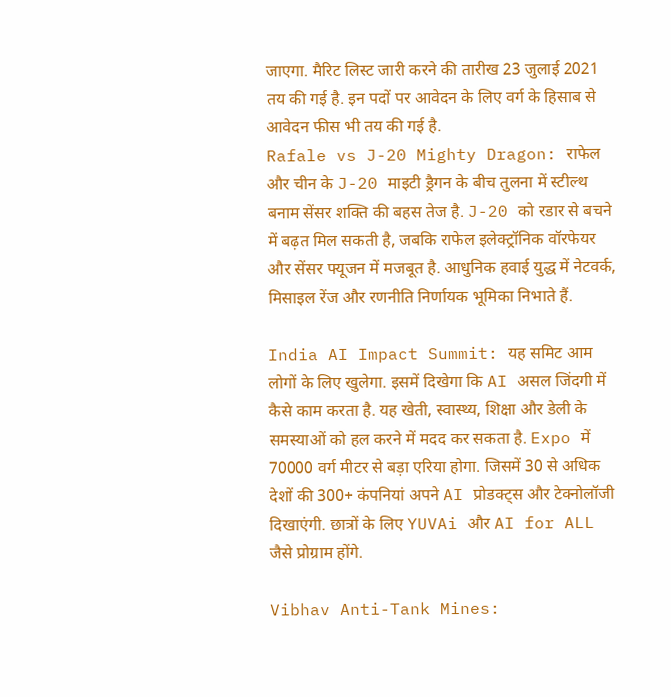जाएगा. मैरिट लिस्ट जारी करने की तारीख 23 जुलाई 2021 तय की गई है. इन पदों पर आवेदन के लिए वर्ग के हिसाब से आवेदन फीस भी तय की गई है.
Rafale vs J-20 Mighty Dragon: राफेल और चीन के J-20 माइटी ड्रैगन के बीच तुलना में स्टील्थ बनाम सेंसर शक्ति की बहस तेज है. J-20 को रडार से बचने में बढ़त मिल सकती है, जबकि राफेल इलेक्ट्रॉनिक वॉरफेयर और सेंसर फ्यूजन में मजबूत है. आधुनिक हवाई युद्ध में नेटवर्क, मिसाइल रेंज और रणनीति निर्णायक भूमिका निभाते हैं.

India AI Impact Summit: यह समिट आम लोगों के लिए खुलेगा. इसमें दिखेगा कि AI असल जिंदगी में कैसे काम करता है. यह खेती, स्वास्थ्य, शिक्षा और डेली के समस्याओं को हल करने में मदद कर सकता है. Expo में 70000 वर्ग मीटर से बड़ा एरिया होगा. जिसमें 30 से अधिक देशों की 300+ कंपनियां अपने AI प्रोडक्ट्स और टेक्नोलॉजी दिखाएंगी. छात्रों के लिए YUVAi और AI for ALL जैसे प्रोग्राम होंगे.

Vibhav Anti-Tank Mines: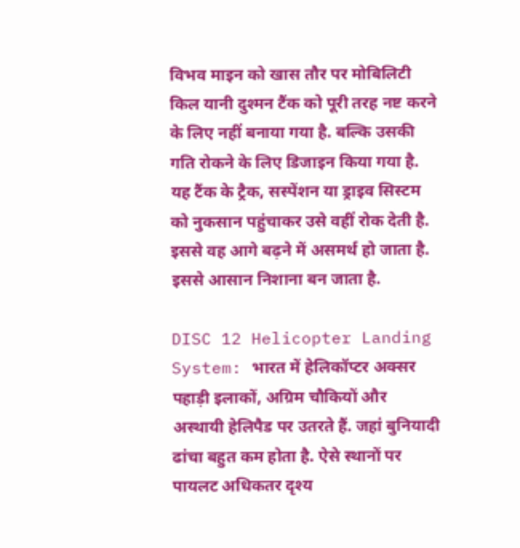विभव माइन को खास तौर पर मोबिलिटी किल यानी दुश्मन टैंक को पूरी तरह नष्ट करने के लिए नहीं बनाया गया है. बल्कि उसकी गति रोकने के लिए डिजाइन किया गया है. यह टैंक के ट्रैक, सस्पेंशन या ड्राइव सिस्टम को नुकसान पहुंचाकर उसे वहीं रोक देती है. इससे वह आगे बढ़ने में असमर्थ हो जाता है. इससे आसान निशाना बन जाता है.

DISC 12 Helicopter Landing System: भारत में हेलिकॉप्टर अक्सर पहाड़ी इलाकों, अग्रिम चौकियों और अस्थायी हेलिपैड पर उतरते हैं. जहां बुनियादी ढांचा बहुत कम होता है. ऐसे स्थानों पर पायलट अधिकतर दृश्य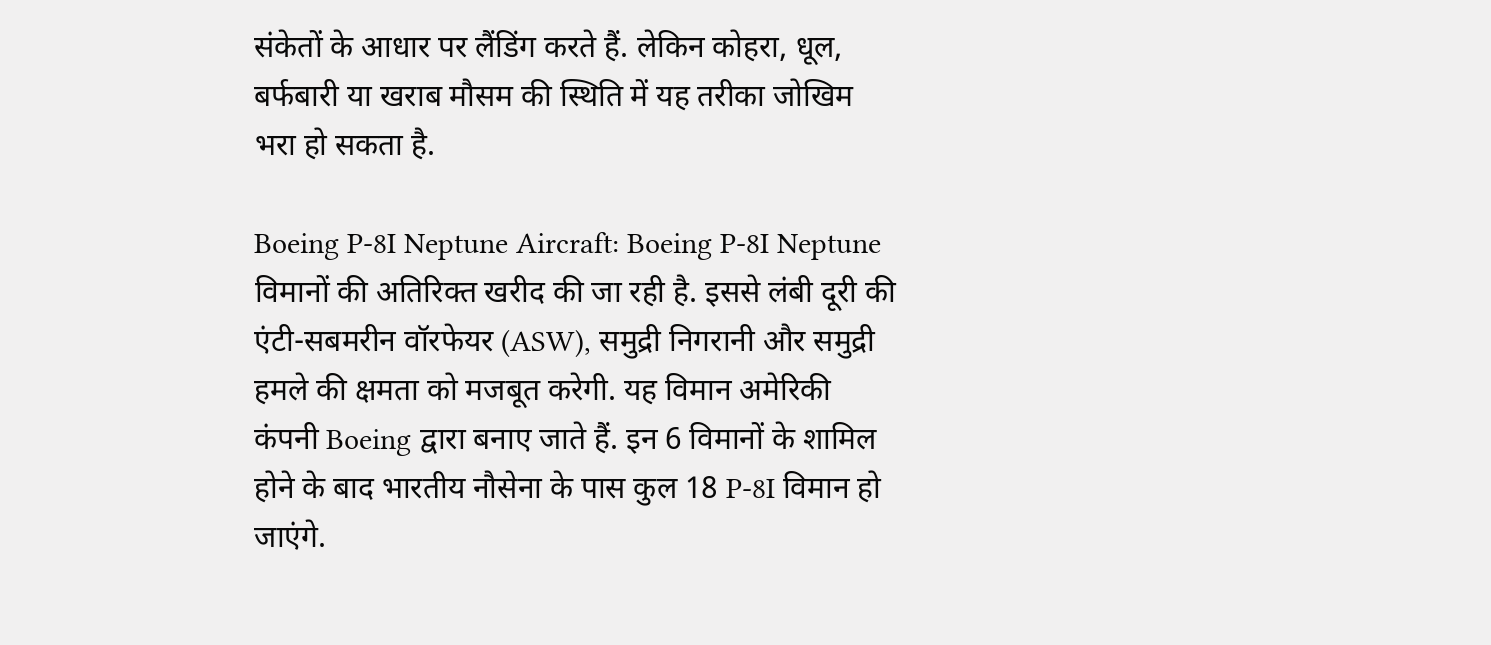संकेतों के आधार पर लैंडिंग करते हैं. लेकिन कोहरा, धूल, बर्फबारी या खराब मौसम की स्थिति में यह तरीका जोखिम भरा हो सकता है.

Boeing P-8I Neptune Aircraft: Boeing P-8I Neptune विमानों की अतिरिक्त खरीद की जा रही है. इससे लंबी दूरी की एंटी-सबमरीन वॉरफेयर (ASW), समुद्री निगरानी और समुद्री हमले की क्षमता को मजबूत करेगी. यह विमान अमेरिकी कंपनी Boeing द्वारा बनाए जाते हैं. इन 6 विमानों के शामिल होने के बाद भारतीय नौसेना के पास कुल 18 P-8I विमान हो जाएंगे.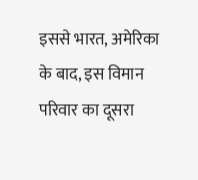इससे भारत, अमेरिका के बाद, इस विमान परिवार का दूसरा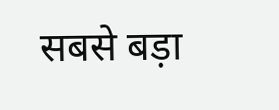सबसे बड़ा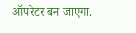ऑपरेटर बन जाएगा.